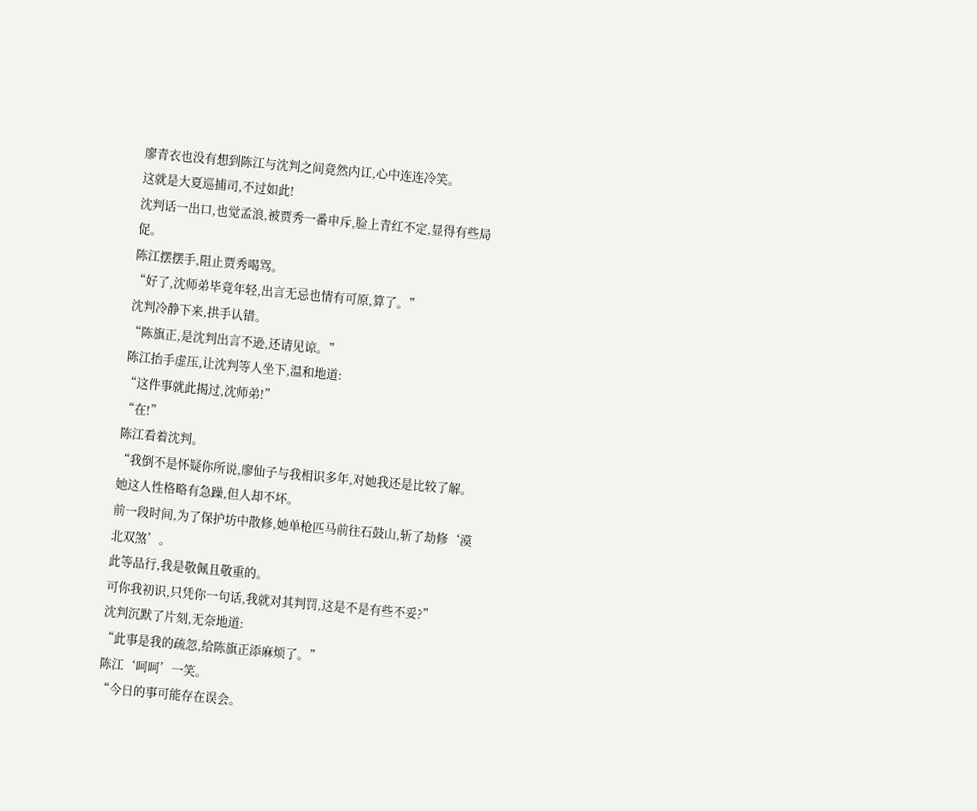廖青衣也没有想到陈江与沈判之间竟然内讧,心中连连冷笑。
这就是大夏巡捕司,不过如此!
沈判话一出口,也觉孟浪,被贾秀一番申斥,脸上青红不定,显得有些局促。
陈江摆摆手,阻止贾秀喝骂。
“好了,沈师弟毕竟年轻,出言无忌也情有可原,算了。”
沈判冷静下来,拱手认错。
“陈旗正,是沈判出言不逊,还请见谅。”
陈江抬手虚压,让沈判等人坐下,温和地道:
“这件事就此揭过,沈师弟!”
“在!”
陈江看着沈判。
“我倒不是怀疑你所说,廖仙子与我相识多年,对她我还是比较了解。
她这人性格略有急躁,但人却不坏。
前一段时间,为了保护坊中散修,她单枪匹马前往石鼓山,斩了劫修‘漠北双煞’。
此等品行,我是敬佩且敬重的。
可你我初识,只凭你一句话,我就对其判罚,这是不是有些不妥?”
沈判沉默了片刻,无奈地道:
“此事是我的疏忽,给陈旗正添麻烦了。”
陈江‘呵呵’一笑。
“今日的事可能存在误会。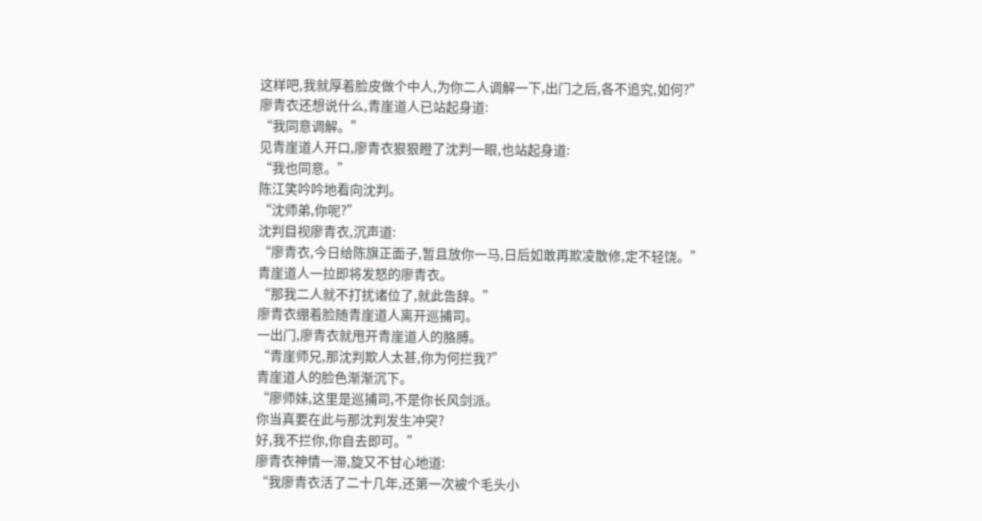这样吧,我就厚着脸皮做个中人,为你二人调解一下,出门之后,各不追究,如何?”
廖青衣还想说什么,青崖道人已站起身道:
“我同意调解。”
见青崖道人开口,廖青衣狠狠瞪了沈判一眼,也站起身道:
“我也同意。”
陈江笑吟吟地看向沈判。
“沈师弟,你呢?”
沈判目视廖青衣,沉声道:
“廖青衣,今日给陈旗正面子,暂且放你一马,日后如敢再欺凌散修,定不轻饶。”
青崖道人一拉即将发怒的廖青衣。
“那我二人就不打扰诸位了,就此告辞。”
廖青衣绷着脸随青崖道人离开巡捕司。
一出门,廖青衣就甩开青崖道人的胳膊。
“青崖师兄,那沈判欺人太甚,你为何拦我?”
青崖道人的脸色渐渐沉下。
“廖师妹,这里是巡捕司,不是你长风剑派。
你当真要在此与那沈判发生冲突?
好,我不拦你,你自去即可。”
廖青衣神情一滞,旋又不甘心地道:
“我廖青衣活了二十几年,还第一次被个毛头小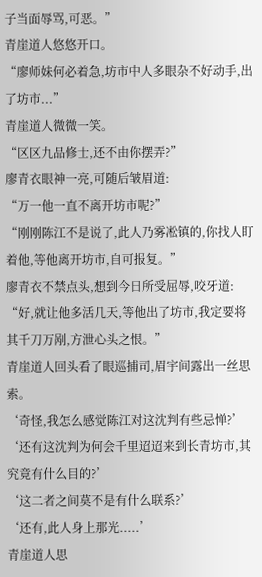子当面辱骂,可恶。”
青崖道人悠悠开口。
“廖师妹何必着急,坊市中人多眼杂不好动手,出了坊市...”
青崖道人微微一笑。
“区区九品修士,还不由你摆弄?”
廖青衣眼神一亮,可随后皱眉道:
“万一他一直不离开坊市呢?”
“刚刚陈江不是说了,此人乃雾凇镇的,你找人盯着他,等他离开坊市,自可报复。”
廖青衣不禁点头,想到今日所受屈辱,咬牙道:
“好,就让他多活几天,等他出了坊市,我定要将其千刀万剐,方泄心头之恨。”
青崖道人回头看了眼巡捕司,眉宇间露出一丝思索。
‘奇怪,我怎么感觉陈江对这沈判有些忌惮?’
‘还有这沈判为何会千里迢迢来到长青坊市,其究竟有什么目的?’
‘这二者之间莫不是有什么联系?’
‘还有,此人身上那光.....’
青崖道人思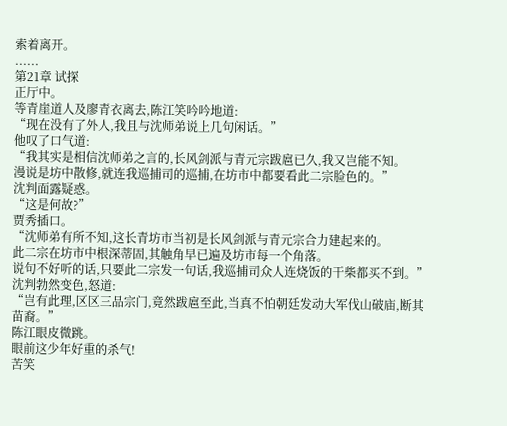索着离开。
......
第21章 试探
正厅中。
等青崖道人及廖青衣离去,陈江笑吟吟地道:
“现在没有了外人,我且与沈师弟说上几句闲话。”
他叹了口气道:
“我其实是相信沈师弟之言的,长风剑派与青元宗跋扈已久,我又岂能不知。
漫说是坊中散修,就连我巡捕司的巡捕,在坊市中都要看此二宗脸色的。”
沈判面露疑惑。
“这是何故?”
贾秀插口。
“沈师弟有所不知,这长青坊市当初是长风剑派与青元宗合力建起来的。
此二宗在坊市中根深蒂固,其触角早已遍及坊市每一个角落。
说句不好听的话,只要此二宗发一句话,我巡捕司众人连烧饭的干柴都买不到。”
沈判勃然变色,怒道:
“岂有此理,区区三品宗门,竟然跋扈至此,当真不怕朝廷发动大军伐山破庙,断其苗裔。”
陈江眼皮微跳。
眼前这少年好重的杀气!
苦笑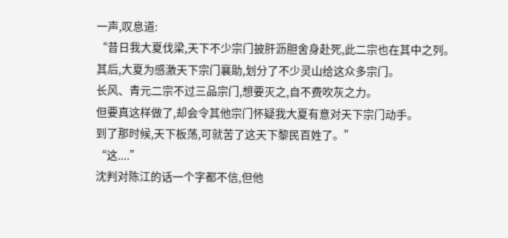一声,叹息道:
“昔日我大夏伐梁,天下不少宗门披肝沥胆舍身赴死,此二宗也在其中之列。
其后,大夏为感激天下宗门襄助,划分了不少灵山给这众多宗门。
长风、青元二宗不过三品宗门,想要灭之,自不费吹灰之力。
但要真这样做了,却会令其他宗门怀疑我大夏有意对天下宗门动手。
到了那时候,天下板荡,可就苦了这天下黎民百姓了。”
“这....”
沈判对陈江的话一个字都不信,但他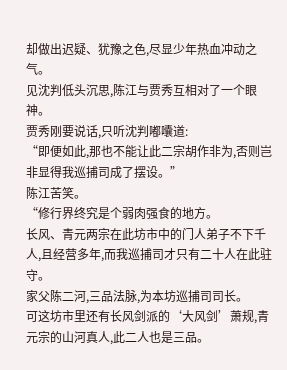却做出迟疑、犹豫之色,尽显少年热血冲动之气。
见沈判低头沉思,陈江与贾秀互相对了一个眼神。
贾秀刚要说话,只听沈判嘟囔道:
“即便如此,那也不能让此二宗胡作非为,否则岂非显得我巡捕司成了摆设。”
陈江苦笑。
“修行界终究是个弱肉强食的地方。
长风、青元两宗在此坊市中的门人弟子不下千人,且经营多年,而我巡捕司才只有二十人在此驻守。
家父陈二河,三品法脉,为本坊巡捕司司长。
可这坊市里还有长风剑派的‘大风剑’萧规,青元宗的山河真人,此二人也是三品。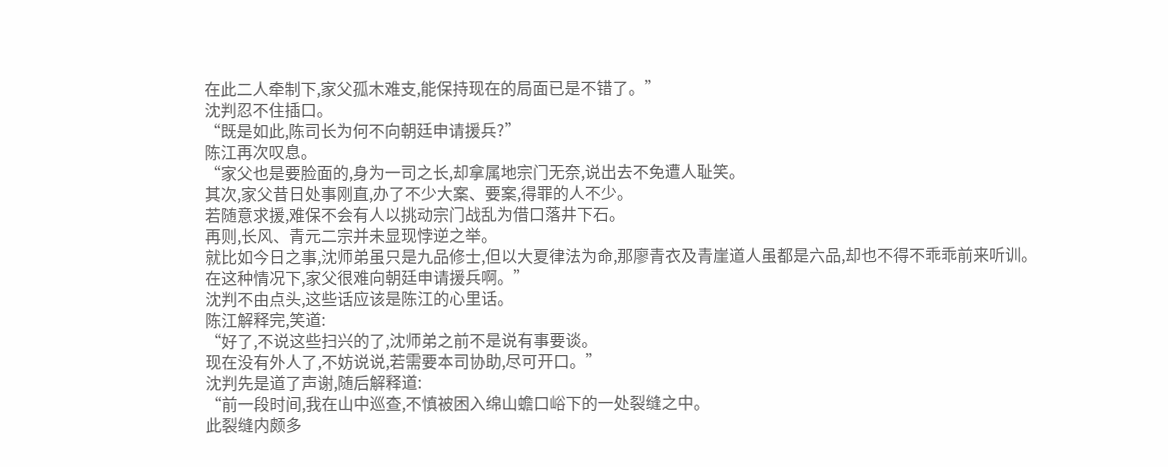在此二人牵制下,家父孤木难支,能保持现在的局面已是不错了。”
沈判忍不住插口。
“既是如此,陈司长为何不向朝廷申请援兵?”
陈江再次叹息。
“家父也是要脸面的,身为一司之长,却拿属地宗门无奈,说出去不免遭人耻笑。
其次,家父昔日处事刚直,办了不少大案、要案,得罪的人不少。
若随意求援,难保不会有人以挑动宗门战乱为借口落井下石。
再则,长风、青元二宗并未显现悖逆之举。
就比如今日之事,沈师弟虽只是九品修士,但以大夏律法为命,那廖青衣及青崖道人虽都是六品,却也不得不乖乖前来听训。
在这种情况下,家父很难向朝廷申请援兵啊。”
沈判不由点头,这些话应该是陈江的心里话。
陈江解释完,笑道:
“好了,不说这些扫兴的了,沈师弟之前不是说有事要谈。
现在没有外人了,不妨说说,若需要本司协助,尽可开口。”
沈判先是道了声谢,随后解释道:
“前一段时间,我在山中巡查,不慎被困入绵山蟾口峪下的一处裂缝之中。
此裂缝内颇多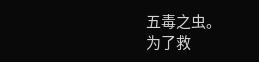五毒之虫。
为了救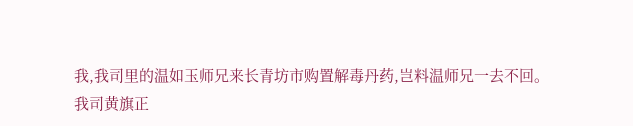我,我司里的温如玉师兄来长青坊市购置解毒丹药,岂料温师兄一去不回。
我司黄旗正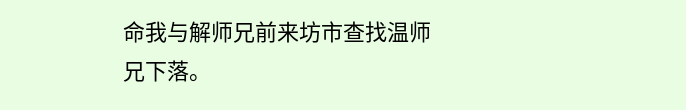命我与解师兄前来坊市查找温师兄下落。